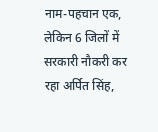नाम-पहचान एक, लेकिन 6 जिलों में सरकारी नौकरी कर रहा अर्पित सिंह,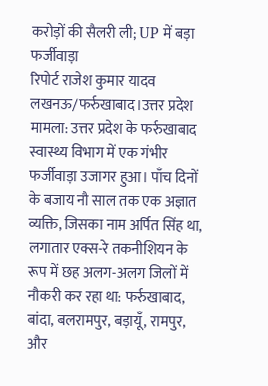करोड़ों की सैलरी ली; UP में बड़ा फर्जीवाड़ा
रिपोर्ट राजेश कुमार यादव
लखनऊ/फर्रुखाबाद।उत्तर प्रदेश
मामला: उत्तर प्रदेश के फर्रुखाबाद स्वास्थ्य विभाग में एक गंभीर फर्जीवाड़ा उजागर हुआ। पाँच दिनों के बजाय नौ साल तक एक अज्ञात व्यक्ति, जिसका नाम अर्पित सिंह था, लगातार एक्स-रे तकनीशियन के रूप में छह अलग-अलग जिलों में नौकरी कर रहा था: फर्रुखाबाद, बांदा, बलरामपुर, बड़ायूँ, रामपुर, और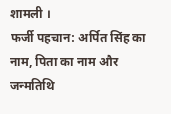शामली ।
फर्जी पहचान: अर्पित सिंह का नाम, पिता का नाम और जन्मतिथि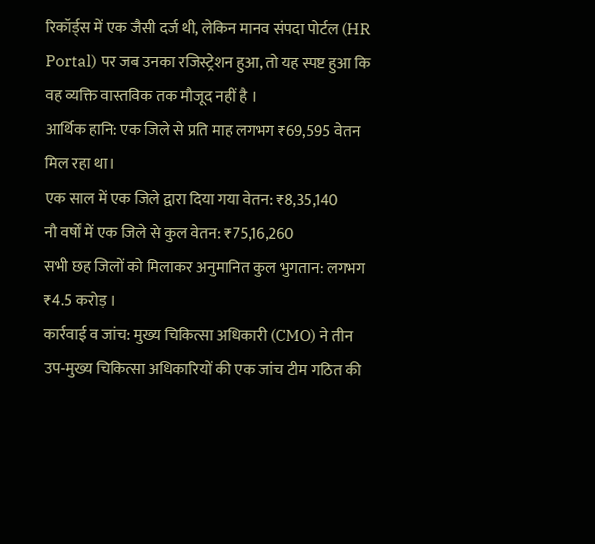रिकॉर्ड्स में एक जैसी दर्ज थी, लेकिन मानव संपदा पोर्टल (HR Portal) पर जब उनका रजिस्ट्रेशन हुआ, तो यह स्पष्ट हुआ कि वह व्यक्ति वास्तविक तक मौजूद नहीं है ।
आर्थिक हानि: एक जिले से प्रति माह लगभग ₹69,595 वेतन मिल रहा था।
एक साल में एक जिले द्वारा दिया गया वेतन: ₹8,35,140
नौ वर्षों में एक जिले से कुल वेतन: ₹75,16,260
सभी छह जिलों को मिलाकर अनुमानित कुल भुगतान: लगभग ₹4.5 करोड़ ।
कार्रवाई व जांच: मुख्य चिकित्सा अधिकारी (CMO) ने तीन उप‑मुख्य चिकित्सा अधिकारियों की एक जांच टीम गठित की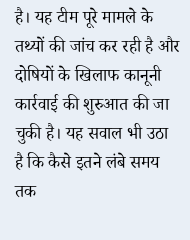है। यह टीम पूरे मामले के तथ्यों की जांच कर रही है और दोषियों के खिलाफ कानूनी कार्रवाई की शुरुआत की जा चुकी है। यह सवाल भी उठा है कि कैसे इतने लंबे समय तक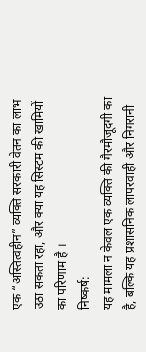एक “अस्तित्वहीन” व्यक्ति सरकारी वेतन का लाभ उठा सकता रहा, और क्या यह सिस्टम की खामियों का परिणाम है ।
निष्कर्ष:
यह मामला न केवल एक व्यक्ति की गैरमौजूदगी का है, बल्कि यह प्रशासनिक लापरवाही और निगरानी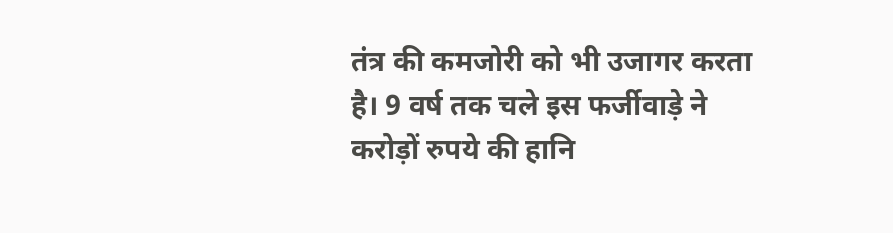तंत्र की कमजोरी को भी उजागर करता है। 9 वर्ष तक चले इस फर्जीवाड़े ने करोड़ों रुपये की हानि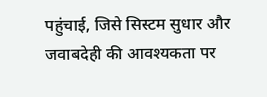पहुंचाई, जिसे सिस्टम सुधार और जवाबदेही की आवश्यकता पर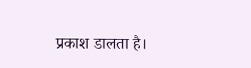प्रकाश डालता है।